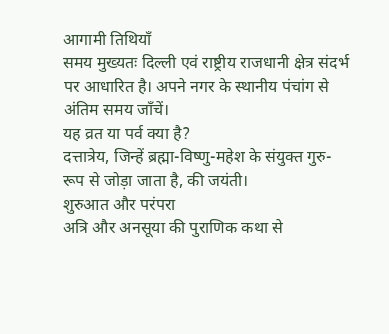आगामी तिथियाँ
समय मुख्यतः दिल्ली एवं राष्ट्रीय राजधानी क्षेत्र संदर्भ पर आधारित है। अपने नगर के स्थानीय पंचांग से अंतिम समय जाँचें।
यह व्रत या पर्व क्या है?
दत्तात्रेय, जिन्हें ब्रह्मा-विष्णु-महेश के संयुक्त गुरु-रूप से जोड़ा जाता है, की जयंती।
शुरुआत और परंपरा
अत्रि और अनसूया की पुराणिक कथा से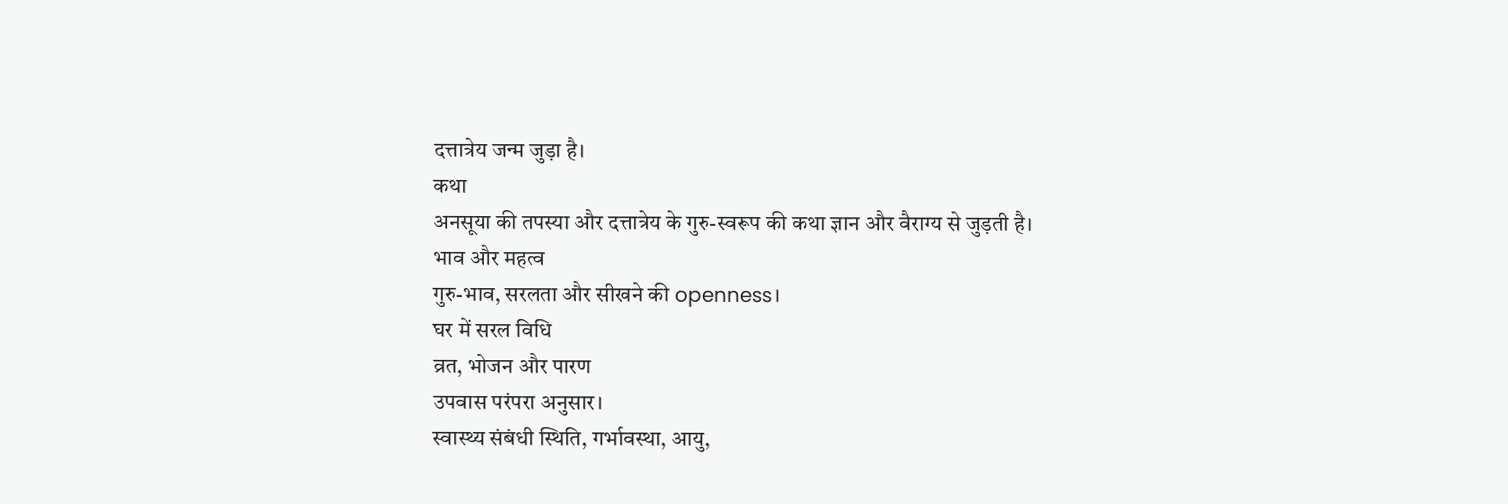दत्तात्रेय जन्म जुड़ा है।
कथा
अनसूया की तपस्या और दत्तात्रेय के गुरु-स्वरूप की कथा ज्ञान और वैराग्य से जुड़ती है।
भाव और महत्व
गुरु-भाव, सरलता और सीखने की openness।
घर में सरल विधि
व्रत, भोजन और पारण
उपवास परंपरा अनुसार।
स्वास्थ्य संबंधी स्थिति, गर्भावस्था, आयु,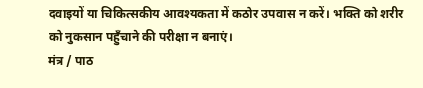दवाइयों या चिकित्सकीय आवश्यकता में कठोर उपवास न करें। भक्ति को शरीर को नुकसान पहुँचाने की परीक्षा न बनाएं।
मंत्र / पाठ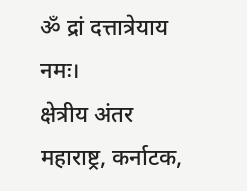ॐ द्रां दत्तात्रेयाय नमः।
क्षेत्रीय अंतर
महाराष्ट्र, कर्नाटक,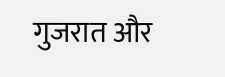गुजरात और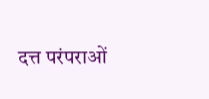दत्त परंपराओं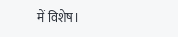में विशेष।